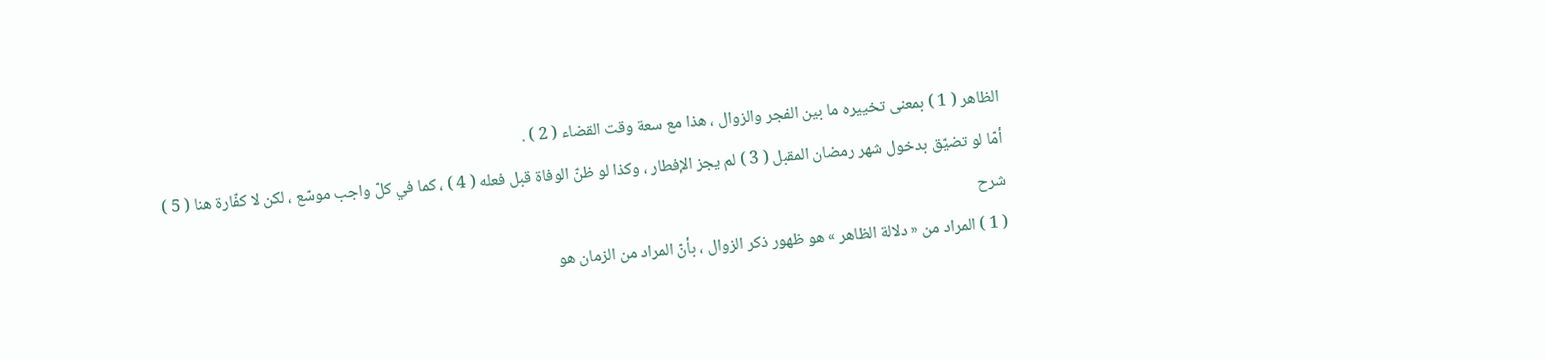الظاهر ( 1 ) بمعنى تخييره ما بين الفجر والزوال ، هذا مع سعة وقت القضاء ( 2 ) .
أمّا لو تضيّق بدخول شهر رمضان المقبل ( 3 ) لم يجز الإفطار ، وكذا لو ظنّ الوفاة قبل فعله ( 4 ) ، كما في كلّ واجب موسّع ، لكن لا كفّارة هنا ( 5 )
شرح
( 1 ) المراد من « دلالة الظاهر » هو ظهور ذكر الزوال ، بأنّ المراد من الزمان هو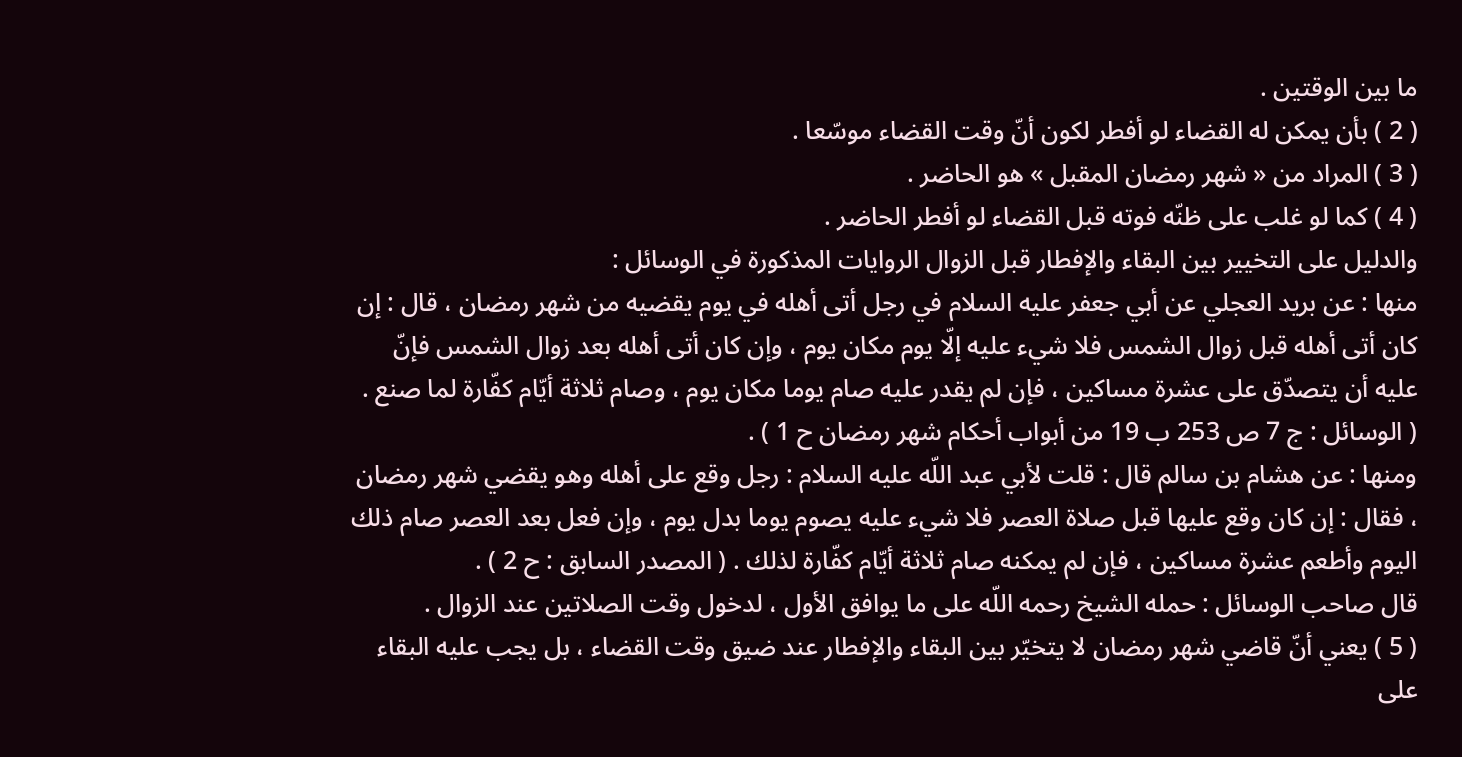ما بين الوقتين .
( 2 ) بأن يمكن له القضاء لو أفطر لكون أنّ وقت القضاء موسّعا .
( 3 ) المراد من « شهر رمضان المقبل » هو الحاضر .
( 4 ) كما لو غلب على ظنّه فوته قبل القضاء لو أفطر الحاضر .
والدليل على التخيير بين البقاء والإفطار قبل الزوال الروايات المذكورة في الوسائل :
منها : عن بريد العجلي عن أبي جعفر عليه السلام في رجل أتى أهله في يوم يقضيه من شهر رمضان ، قال : إن كان أتى أهله قبل زوال الشمس فلا شيء عليه إلّا يوم مكان يوم ، وإن كان أتى أهله بعد زوال الشمس فإنّ عليه أن يتصدّق على عشرة مساكين ، فإن لم يقدر عليه صام يوما مكان يوم ، وصام ثلاثة أيّام كفّارة لما صنع . ( الوسائل : ج 7 ص 253 ب 19 من أبواب أحكام شهر رمضان ح 1 ) .
ومنها : عن هشام بن سالم قال : قلت لأبي عبد اللّه عليه السلام : رجل وقع على أهله وهو يقضي شهر رمضان ، فقال : إن كان وقع عليها قبل صلاة العصر فلا شيء عليه يصوم يوما بدل يوم ، وإن فعل بعد العصر صام ذلك اليوم وأطعم عشرة مساكين ، فإن لم يمكنه صام ثلاثة أيّام كفّارة لذلك . ( المصدر السابق : ح 2 ) .
قال صاحب الوسائل : حمله الشيخ رحمه اللّه على ما يوافق الأول ، لدخول وقت الصلاتين عند الزوال .
( 5 ) يعني أنّ قاضي شهر رمضان لا يتخيّر بين البقاء والإفطار عند ضيق وقت القضاء ، بل يجب عليه البقاء على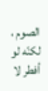الصوم ، لكنّه لو أفطر لا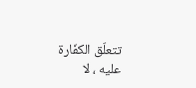تتعلّق الكفّارة عليه ، لا